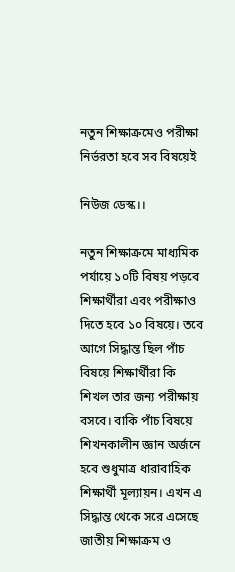নতুন শিক্ষাক্রমেও পরীক্ষা নির্ভরতা হবে সব বিষয়েই

নিউজ ডেস্ক।।

নতুন শিক্ষাক্রমে মাধ্যমিক পর্যায়ে ১০টি বিষয় পড়বে শিক্ষার্থীরা এবং পরীক্ষাও দিতে হবে ১০ বিষয়ে। তবে আগে সিদ্ধান্ত ছিল পাঁচ বিষয়ে শিক্ষার্থীরা কি শিখল তার জন্য পরীক্ষায় বসবে। বাকি পাঁচ বিষয়ে শিখনকালীন জ্ঞান অর্জনে হবে শুধুমাত্র ধারাবাহিক শিক্ষার্থী মূল্যায়ন। এখন এ সিদ্ধান্ত থেকে সরে এসেছে জাতীয় শিক্ষাক্রম ও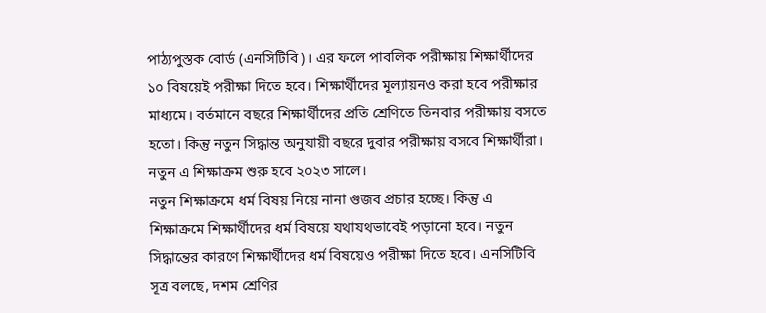পাঠ্যপুস্তক বোর্ড (এনসিটিবি)। এর ফলে পাবলিক পরীক্ষায় শিক্ষার্থীদের ১০ বিষয়েই পরীক্ষা দিতে হবে। শিক্ষার্থীদের মূল্যায়নও করা হবে পরীক্ষার মাধ্যমে। বর্তমানে বছরে শিক্ষার্থীদের প্রতি শ্রেণিতে তিনবার পরীক্ষায় বসতে হতো। কিন্তু নতুন সিদ্ধান্ত অনুযায়ী বছরে দুবার পরীক্ষায় বসবে শিক্ষার্থীরা। নতুন এ শিক্ষাক্রম শুরু হবে ২০২৩ সালে।
নতুন শিক্ষাক্রমে ধর্ম বিষয় নিয়ে নানা গুজব প্রচার হচ্ছে। কিন্তু এ শিক্ষাক্রমে শিক্ষার্থীদের ধর্ম বিষয়ে যথাযথভাবেই পড়ানো হবে। নতুন সিদ্ধান্তের কারণে শিক্ষার্থীদের ধর্ম বিষয়েও পরীক্ষা দিতে হবে। এনসিটিবি সূত্র বলছে, দশম শ্রেণির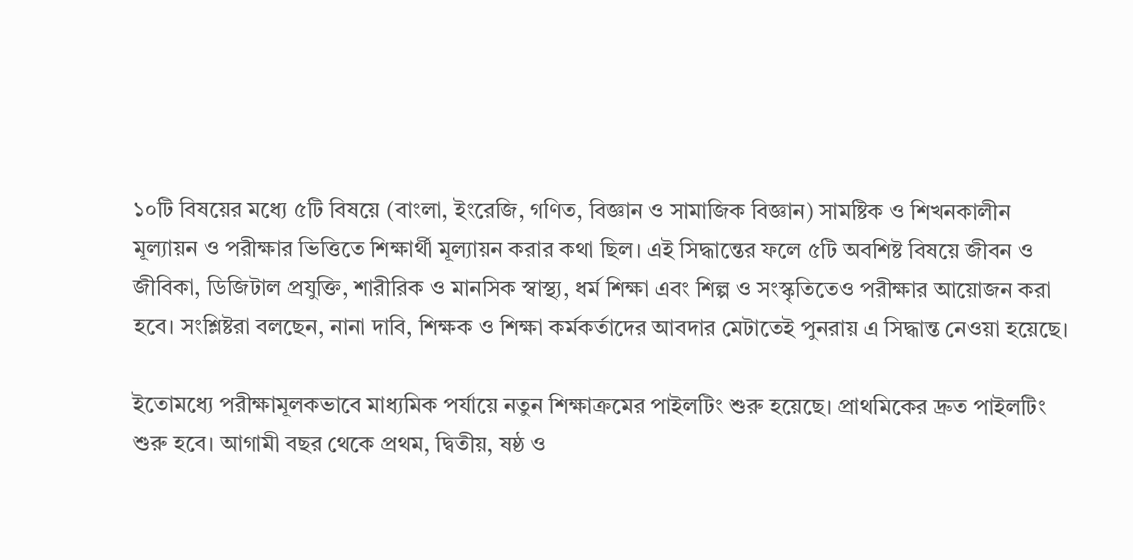১০টি বিষয়ের মধ্যে ৫টি বিষয়ে (বাংলা, ইংরেজি, গণিত, বিজ্ঞান ও সামাজিক বিজ্ঞান) সামষ্টিক ও শিখনকালীন মূল্যায়ন ও পরীক্ষার ভিত্তিতে শিক্ষার্থী মূল্যায়ন করার কথা ছিল। এই সিদ্ধান্তের ফলে ৫টি অবশিষ্ট বিষয়ে জীবন ও জীবিকা, ডিজিটাল প্রযুক্তি, শারীরিক ও মানসিক স্বাস্থ্য, ধর্ম শিক্ষা এবং শিল্প ও সংস্কৃতিতেও পরীক্ষার আয়োজন করা হবে। সংশ্লিষ্টরা বলছেন, নানা দাবি, শিক্ষক ও শিক্ষা কর্মকর্তাদের আবদার মেটাতেই পুনরায় এ সিদ্ধান্ত নেওয়া হয়েছে।

ইতোমধ্যে পরীক্ষামূলকভাবে মাধ্যমিক পর্যায়ে নতুন শিক্ষাক্রমের পাইলটিং শুরু হয়েছে। প্রাথমিকের দ্রুত পাইলটিং শুরু হবে। আগামী বছর থেকে প্রথম, দ্বিতীয়, ষষ্ঠ ও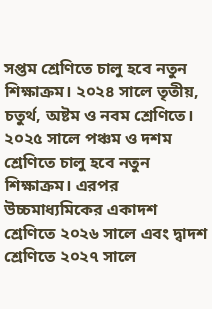সপ্তম শ্রেণিতে চালু হবে নতুন শিক্ষাক্রম। ২০২৪ সালে তৃতীয়, চতুর্থ, অষ্টম ও নবম শ্রেণিতে। ২০২৫ সালে পঞ্চম ও দশম শ্রেণিতে চালু হবে নতুন শিক্ষাক্রম। এরপর উচ্চমাধ্যমিকের একাদশ শ্রেণিতে ২০২৬ সালে এবং দ্বাদশ শ্রেণিতে ২০২৭ সালে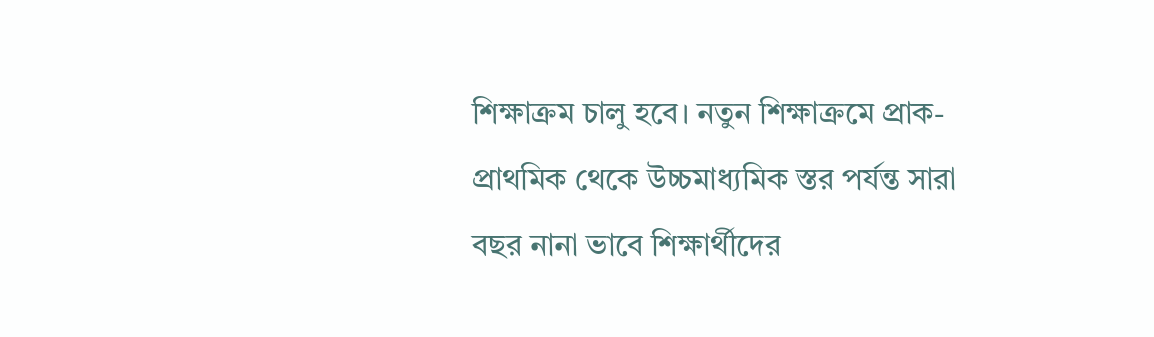শিক্ষাক্রম চালু হবে। নতুন শিক্ষাক্রমে প্রাক-প্রাথমিক থেকে উচ্চমাধ্যমিক স্তর পর্যন্ত সারা বছর নানা ভাবে শিক্ষার্থীদের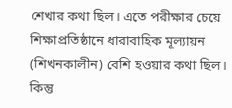শেখার কথা ছিল। এতে পরীক্ষার চেয়ে শিক্ষাপ্রতিষ্ঠানে ধারাবাহিক মূল্যায়ন (শিখনকালীন) বেশি হওয়ার কথা ছিল। কিন্তু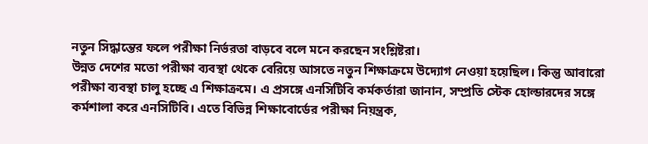নতুন সিদ্ধান্তের ফলে পরীক্ষা নির্ভরতা বাড়বে বলে মনে করছেন সংশ্লিষ্টরা।
উন্নত দেশের মতো পরীক্ষা ব্যবস্থা থেকে বেরিয়ে আসতে নতুন শিক্ষাক্রমে উদ্যোগ নেওয়া হয়েছিল। কিন্তু আবারো পরীক্ষা ব্যবস্থা চালু হচ্ছে এ শিক্ষাক্রমে। এ প্রসঙ্গে এনসিটিবি কর্মকর্তারা জানান, সম্প্রতি স্টেক হোল্ডারদের সঙ্গে কর্মশালা করে এনসিটিবি। এতে বিভিন্ন শিক্ষাবোর্ডের পরীক্ষা নিয়ন্ত্রক,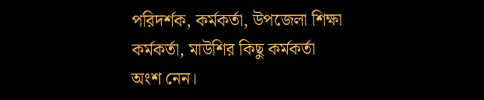পরিদর্শক, কর্মকর্তা, উপজেলা শিক্ষা কর্মকর্তা, মাউশির কিছু কর্মকর্তা অংশ নেন।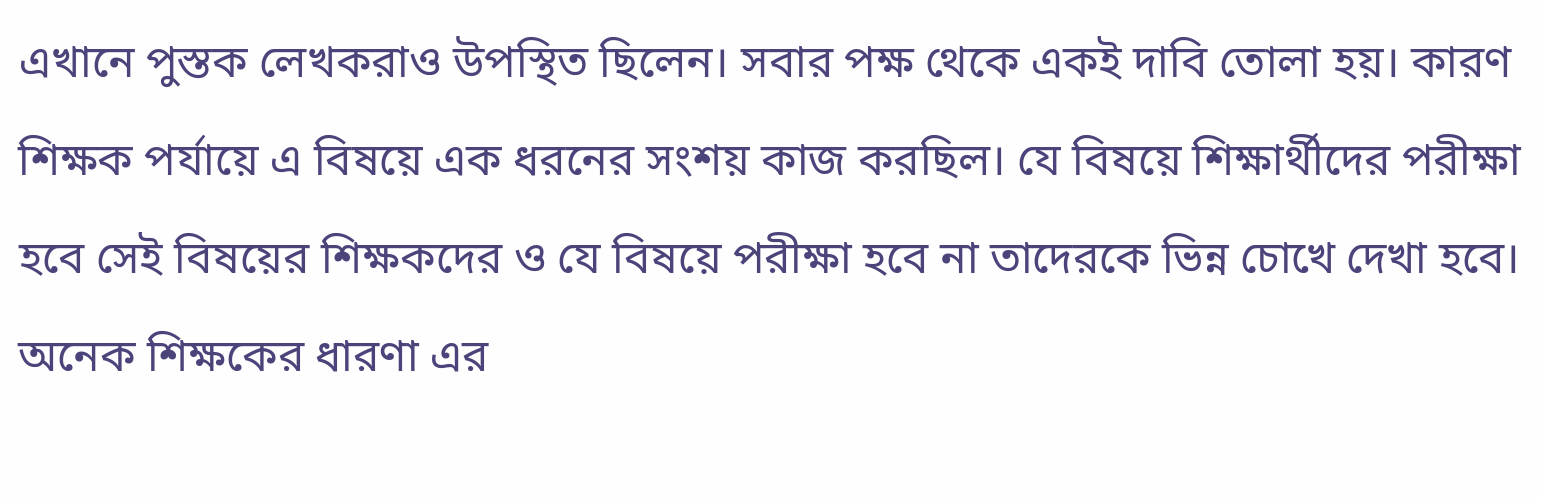এখানে পুস্তক লেখকরাও উপস্থিত ছিলেন। সবার পক্ষ থেকে একই দাবি তোলা হয়। কারণ শিক্ষক পর্যায়ে এ বিষয়ে এক ধরনের সংশয় কাজ করছিল। যে বিষয়ে শিক্ষার্থীদের পরীক্ষা হবে সেই বিষয়ের শিক্ষকদের ও যে বিষয়ে পরীক্ষা হবে না তাদেরকে ভিন্ন চোখে দেখা হবে। অনেক শিক্ষকের ধারণা এর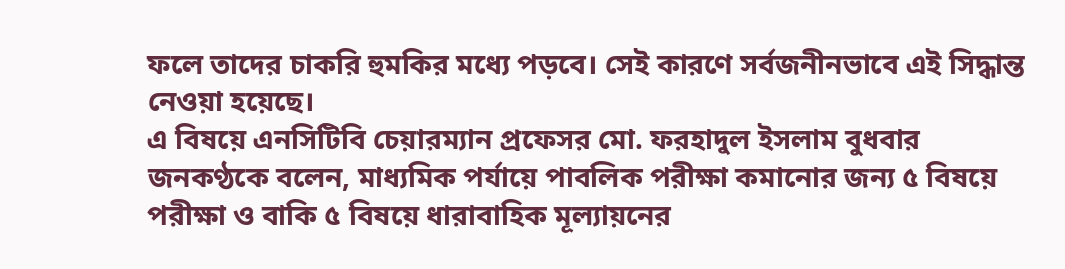ফলে তাদের চাকরি হুমকির মধ্যে পড়বে। সেই কারণে সর্বজনীনভাবে এই সিদ্ধান্ত নেওয়া হয়েছে।
এ বিষয়ে এনসিটিবি চেয়ারম্যান প্রফেসর মো. ফরহাদুল ইসলাম বুধবার জনকণ্ঠকে বলেন, মাধ্যমিক পর্যায়ে পাবলিক পরীক্ষা কমানোর জন্য ৫ বিষয়ে পরীক্ষা ও বাকি ৫ বিষয়ে ধারাবাহিক মূল্যায়নের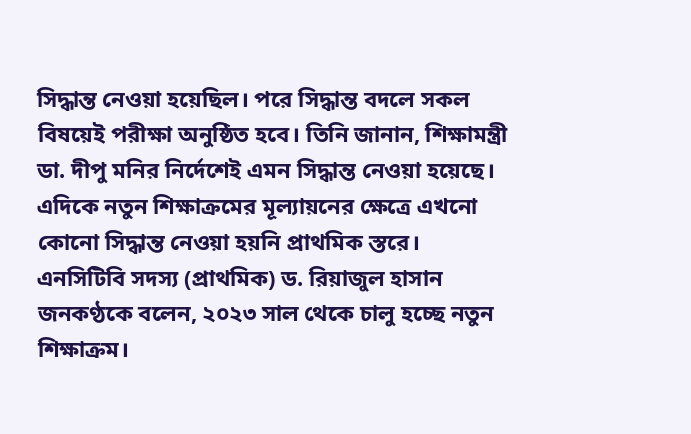সিদ্ধান্ত নেওয়া হয়েছিল। পরে সিদ্ধান্ত বদলে সকল বিষয়েই পরীক্ষা অনুষ্ঠিত হবে। তিনি জানান, শিক্ষামন্ত্রী ডা. দীপু মনির নির্দেশেই এমন সিদ্ধান্ত নেওয়া হয়েছে।
এদিকে নতুন শিক্ষাক্রমের মূল্যায়নের ক্ষেত্রে এখনো কোনো সিদ্ধান্ত নেওয়া হয়নি প্রাথমিক স্তরে। এনসিটিবি সদস্য (প্রাথমিক) ড. রিয়াজুল হাসান জনকণ্ঠকে বলেন, ২০২৩ সাল থেকে চালু হচ্ছে নতুন শিক্ষাক্রম।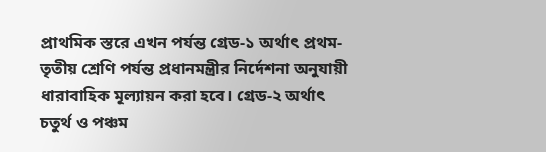প্রাথমিক স্তরে এখন পর্যন্ত গ্রেড-১ অর্থাৎ প্রথম-তৃতীয় শ্রেণি পর্যন্ত প্রধানমন্ত্রীর নির্দেশনা অনুযায়ী ধারাবাহিক মূল্যায়ন করা হবে। গ্রেড-২ অর্থাৎ চতুর্থ ও পঞ্চম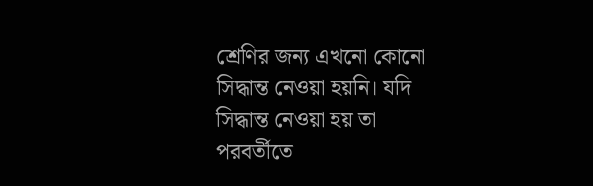শ্রেণির জন্য এখনো কোনো সিদ্ধান্ত নেওয়া হয়নি। যদি সিদ্ধান্ত নেওয়া হয় তা পরবর্তীতে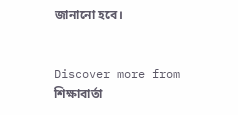জানানো হবে।


Discover more from শিক্ষাবার্তা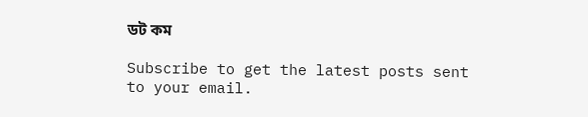ডট কম

Subscribe to get the latest posts sent to your email.